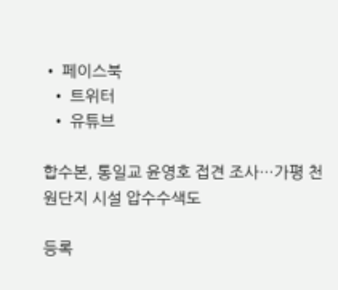• 페이스북
  • 트위터
  • 유튜브

합수본, 통일교 윤영호 접견 조사…가평 천원단지 시설 압수수색도

등록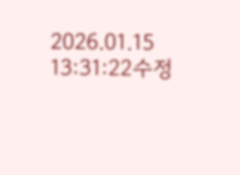2026.01.15 13:31:22수정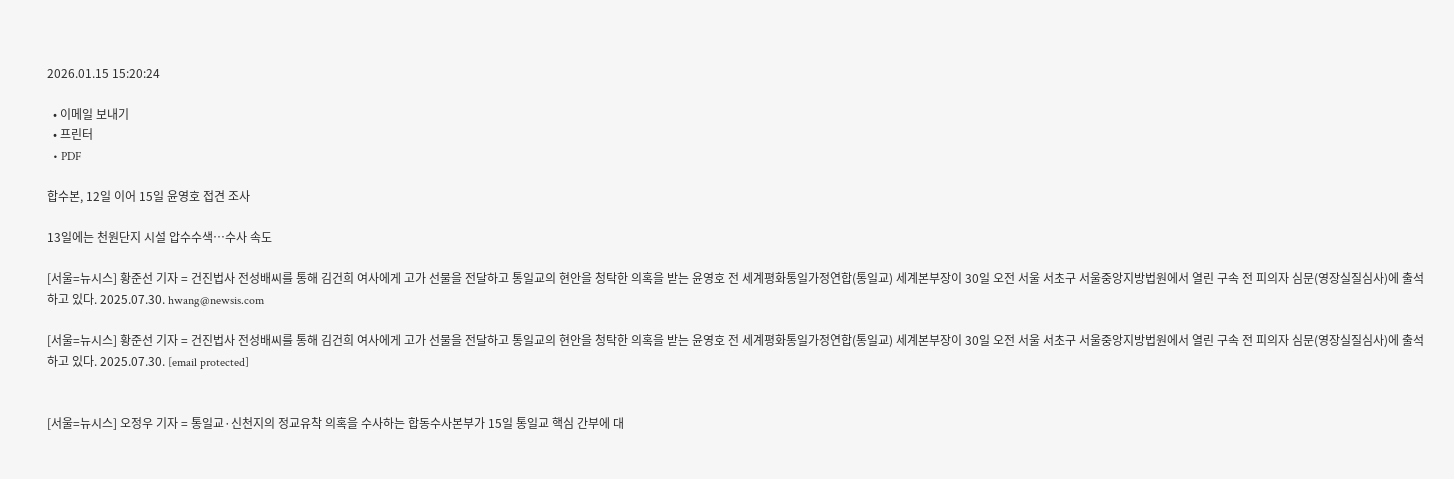2026.01.15 15:20:24

  • 이메일 보내기
  • 프린터
  • PDF

합수본, 12일 이어 15일 윤영호 접견 조사

13일에는 천원단지 시설 압수수색…수사 속도

[서울=뉴시스] 황준선 기자 = 건진법사 전성배씨를 통해 김건희 여사에게 고가 선물을 전달하고 통일교의 현안을 청탁한 의혹을 받는 윤영호 전 세계평화통일가정연합(통일교) 세계본부장이 30일 오전 서울 서초구 서울중앙지방법원에서 열린 구속 전 피의자 심문(영장실질심사)에 출석하고 있다. 2025.07.30. hwang@newsis.com

[서울=뉴시스] 황준선 기자 = 건진법사 전성배씨를 통해 김건희 여사에게 고가 선물을 전달하고 통일교의 현안을 청탁한 의혹을 받는 윤영호 전 세계평화통일가정연합(통일교) 세계본부장이 30일 오전 서울 서초구 서울중앙지방법원에서 열린 구속 전 피의자 심문(영장실질심사)에 출석하고 있다. 2025.07.30. [email protected]


[서울=뉴시스] 오정우 기자 = 통일교·신천지의 정교유착 의혹을 수사하는 합동수사본부가 15일 통일교 핵심 간부에 대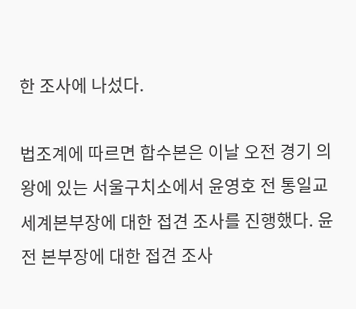한 조사에 나섰다.

법조계에 따르면 합수본은 이날 오전 경기 의왕에 있는 서울구치소에서 윤영호 전 통일교 세계본부장에 대한 접견 조사를 진행했다. 윤 전 본부장에 대한 접견 조사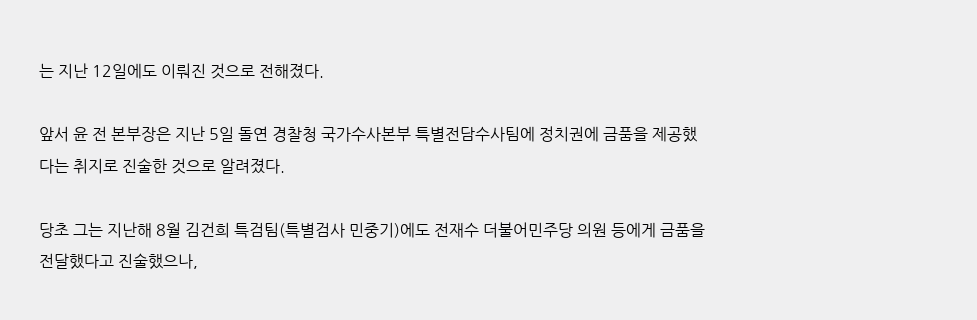는 지난 12일에도 이뤄진 것으로 전해졌다.

앞서 윤 전 본부장은 지난 5일 돌연 경찰청 국가수사본부 특별전담수사팀에 정치권에 금품을 제공했다는 취지로 진술한 것으로 알려졌다.

당초 그는 지난해 8월 김건희 특검팀(특별검사 민중기)에도 전재수 더불어민주당 의원 등에게 금품을 전달했다고 진술했으나,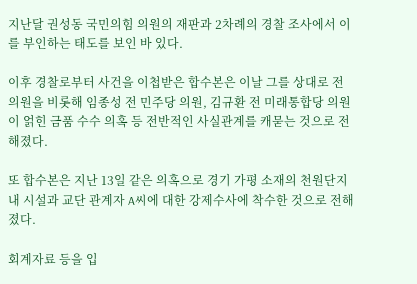지난달 권성동 국민의힘 의원의 재판과 2차례의 경찰 조사에서 이를 부인하는 태도를 보인 바 있다.

이후 경찰로부터 사건을 이첩받은 합수본은 이날 그를 상대로 전 의원을 비롯해 임종성 전 민주당 의원, 김규환 전 미래통합당 의원이 얽힌 금품 수수 의혹 등 전반적인 사실관계를 캐묻는 것으로 전해졌다.

또 합수본은 지난 13일 같은 의혹으로 경기 가평 소재의 천원단지 내 시설과 교단 관계자 A씨에 대한 강제수사에 착수한 것으로 전해졌다.

회계자료 등을 입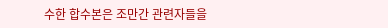수한 합수본은 조만간 관련자들을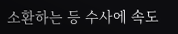소환하는 등 수사에 속도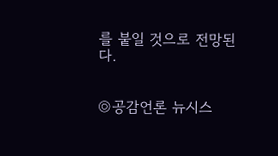를 붙일 것으로 전망된다.


◎공감언론 뉴시스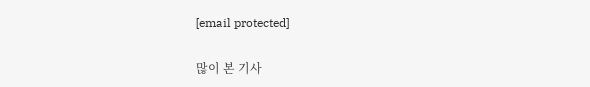[email protected]

많이 본 기사